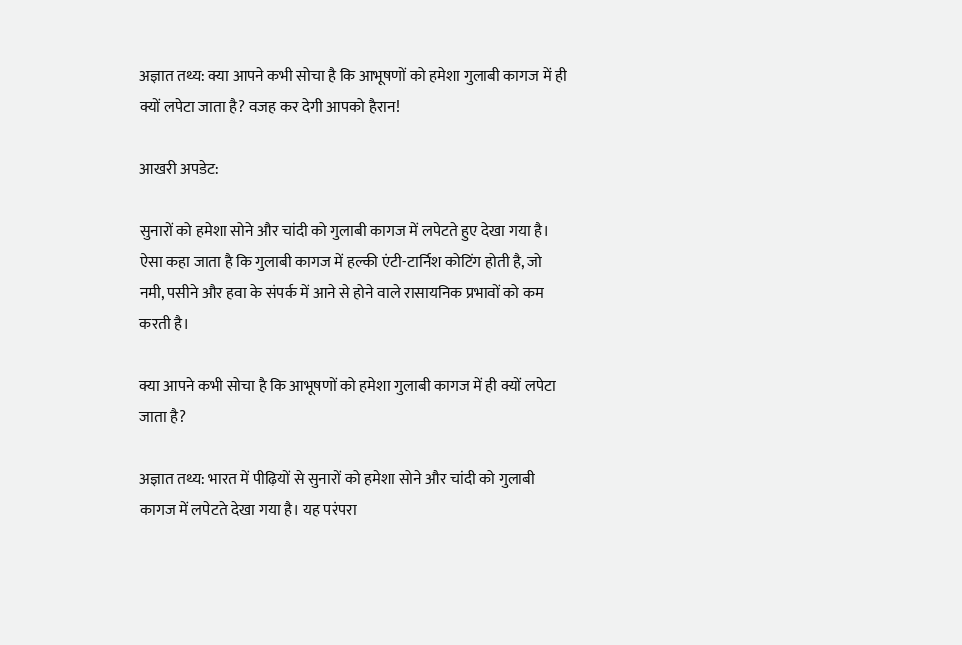अज्ञात तथ्य: क्या आपने कभी सोचा है कि आभूषणों को हमेशा गुलाबी कागज में ही क्यों लपेटा जाता है? वजह कर देगी आपको हैरान!

आखरी अपडेट:

सुनारों को हमेशा सोने और चांदी को गुलाबी कागज में लपेटते हुए देखा गया है। ऐसा कहा जाता है कि गुलाबी कागज में हल्की एंटी-टार्निश कोटिंग होती है, जो नमी, पसीने और हवा के संपर्क में आने से होने वाले रासायनिक प्रभावों को कम करती है।

क्या आपने कभी सोचा है कि आभूषणों को हमेशा गुलाबी कागज में ही क्यों लपेटा जाता है?

अज्ञात तथ्य: भारत में पीढ़ियों से सुनारों को हमेशा सोने और चांदी को गुलाबी कागज में लपेटते देखा गया है। यह परंपरा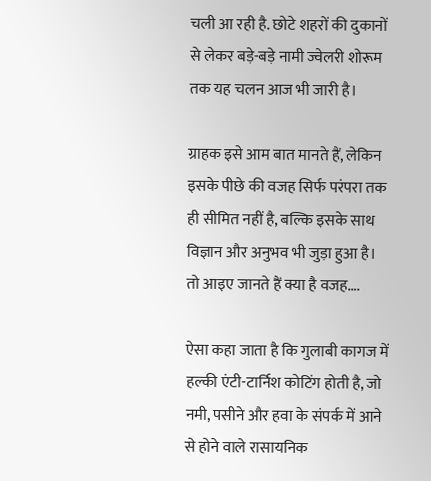चली आ रही है. छोटे शहरों की दुकानों से लेकर बड़े-बड़े नामी ज्वेलरी शोरूम तक यह चलन आज भी जारी है।

ग्राहक इसे आम बात मानते हैं, लेकिन इसके पीछे की वजह सिर्फ परंपरा तक ही सीमित नहीं है, बल्कि इसके साथ विज्ञान और अनुभव भी जुड़ा हुआ है। तो आइए जानते हैं क्या है वजह….

ऐसा कहा जाता है कि गुलाबी कागज में हल्की एंटी-टार्निश कोटिंग होती है, जो नमी, पसीने और हवा के संपर्क में आने से होने वाले रासायनिक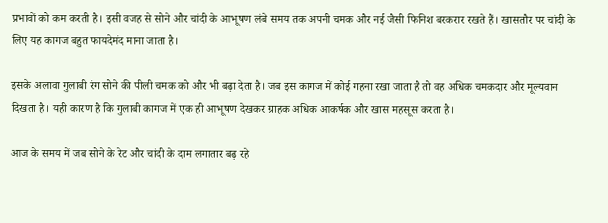प्रभावों को कम करती है। इसी वजह से सोने और चांदी के आभूषण लंबे समय तक अपनी चमक और नई जैसी फिनिश बरकरार रखते हैं। खासतौर पर चांदी के लिए यह कागज बहुत फायदेमंद माना जाता है।

इसके अलावा गुलाबी रंग सोने की पीली चमक को और भी बढ़ा देता है। जब इस कागज में कोई गहना रखा जाता है तो वह अधिक चमकदार और मूल्यवान दिखता है। यही कारण है कि गुलाबी कागज में एक ही आभूषण देखकर ग्राहक अधिक आकर्षक और खास महसूस करता है।

आज के समय में जब सोने के रेट और चांदी के दाम लगातार बढ़ रहे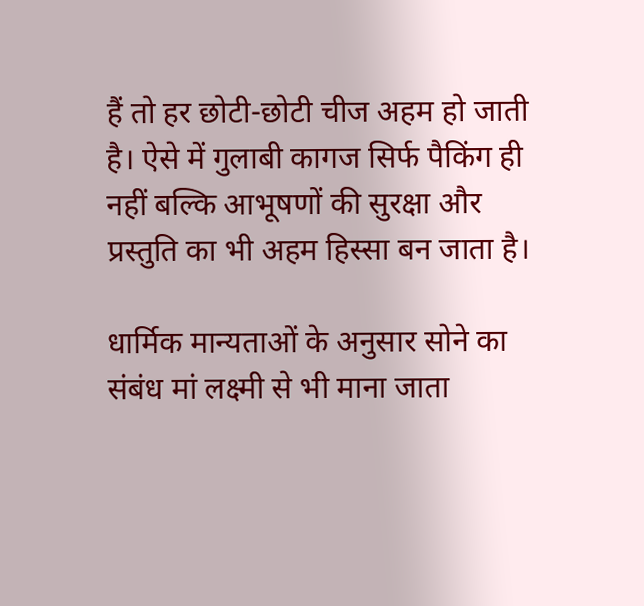हैं तो हर छोटी-छोटी चीज अहम हो जाती है। ऐसे में गुलाबी कागज सिर्फ पैकिंग ही नहीं बल्कि आभूषणों की सुरक्षा और प्रस्तुति का भी अहम हिस्सा बन जाता है।

धार्मिक मान्यताओं के अनुसार सोने का संबंध मां लक्ष्मी से भी माना जाता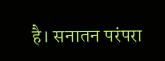है। सनातन परंपरा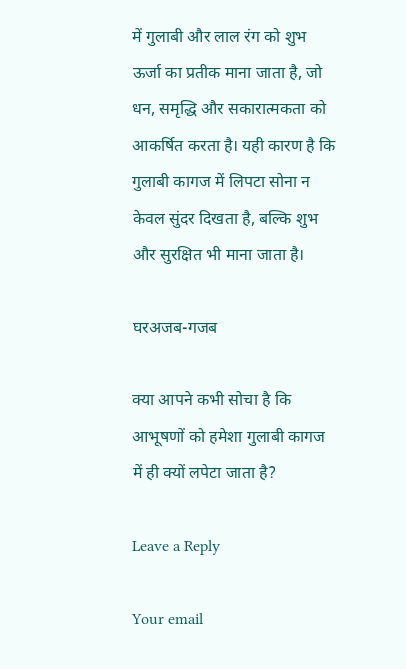में गुलाबी और लाल रंग को शुभ ऊर्जा का प्रतीक माना जाता है, जो धन, समृद्धि और सकारात्मकता को आकर्षित करता है। यही कारण है कि गुलाबी कागज में लिपटा सोना न केवल सुंदर दिखता है, बल्कि शुभ और सुरक्षित भी माना जाता है।

घरअजब-गजब

क्या आपने कभी सोचा है कि आभूषणों को हमेशा गुलाबी कागज में ही क्यों लपेटा जाता है?

Leave a Reply

Your email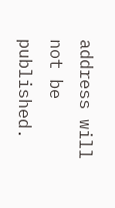address will not be published.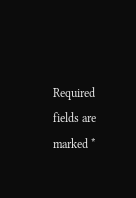Required fields are marked *